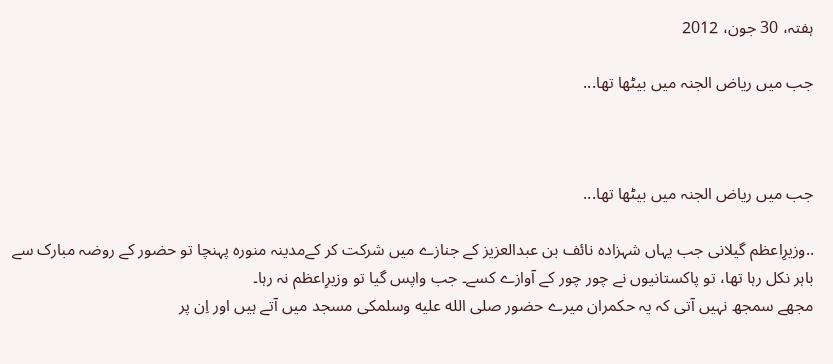ہفتہ، 30 جون، 2012

جب میں ریاض الجنہ میں بیٹھا تھا...



جب میں ریاض الجنہ میں بیٹھا تھا...

..وزیرِاعظم گیلانی جب یہاں شہزادہ نائف بن عبدالعزیز کے جنازے میں شرکت کر کےمدینہ منورہ پہنچا تو حضور کے روضہ مبارک سے باہر نکل رہا تھا، تو پاکستانیوں نے چور چور کے آوازے کسے۔ جب واپس گیا تو وزیرِاعظم نہ رہا۔
مجھے سمجھ نہیں آتی کہ یہ حکمران میرے حضور صلى الله عليه وسلمکی مسجد میں آتے ہیں اور اِن پر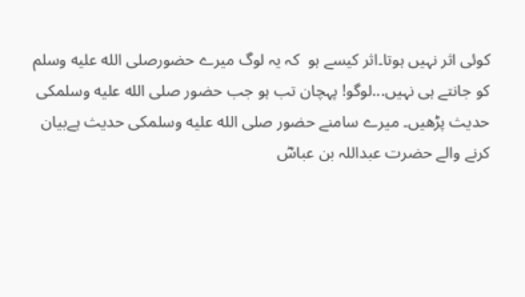کوئی اثر نہیں ہوتا۔اثر کیسے ہو  کہ یہ لوگ میرے حضورصلى الله عليه وسلم کو جانتے ہی نہیں...لوگو! پہچان تب ہو جب حضور صلى الله عليه وسلمکی حدیث پڑھیں۔ میرے سامنے حضور صلى الله عليه وسلمکی حدیث ہےبیان کرنے والے حضرت عبداللہ بن عباسؓ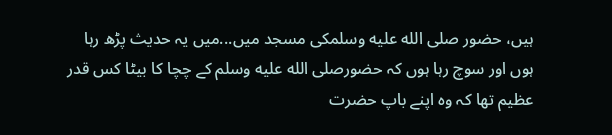ہیں، حضور صلى الله عليه وسلمکی مسجد میں...میں یہ حدیث پڑھ رہا ہوں اور سوچ رہا ہوں کہ حضورصلى الله عليه وسلم کے چچا کا بیٹا کس قدر عظیم تھا کہ وہ اپنے باپ حضرت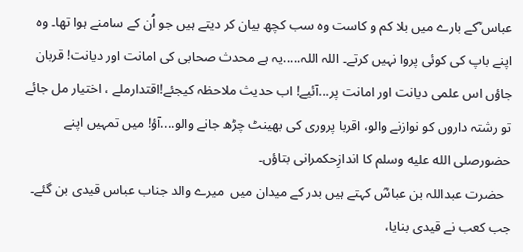عباس ؓکے بارے میں بلا کم و کاست وہ سب کچھ بیان کر دیتے ہیں جو اُن کے سامنے ہوا تھا۔ وہ اپنے باپ کی کوئی پروا نہیں کرتے۔ اللہ اللہ.....یہ ہے محدث صحابی کی امانت اور دیانت! قربان جاؤں اس علمی دیانت اور امانت پر...آئیے! اب حدیث ملاحظہ کیجئے!اقتدارملے ، اختیار مل جائے تو رشتہ داروں کو نوازنے والو، اقربا پروری کی بھینٹ چڑھ جانے والو....آؤ! میں تمہیں اپنے حضورصلى الله عليه وسلم کا اندازِحکمرانی بتاؤں۔
  حضرت عبداللہ بن عباسؓ کہتے ہیں بدر کے میدان میں  میرے والد جناب عباس قیدی بن گئے۔ جب کعب نے قیدی بنایا،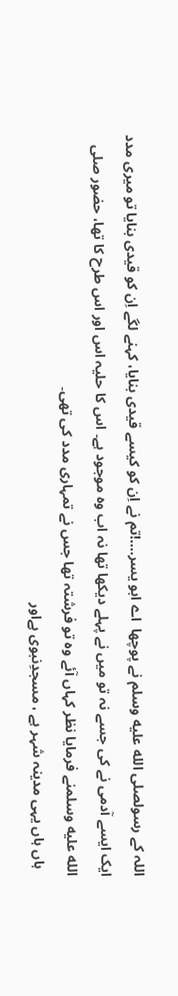اللہ کے رسولصلى الله عليه وسلم نے پوچھا  اے ابو یسر....!تم نے اِن کو کیسے قیدی بنایا، کہنے لگے اِن کو قیدی بنایا تو میری مدد ایک ایسے آدمی نے کی جسے نہ تو میں نے پہلے دیکھا تھا نہ اب وہ موجود ہے۔ اس کا حلیہ اس اور اس طرح کا تھا، حضور صلى الله عليه وسلمنے فرمایا نظر کہاں آئے وہ تو فرشتہ تھا جس نے تمہاری مدد کی تھی۔
  ہاں ہاں یہی مدینہ شہر ہے ، مسجدِنبوی ہےاور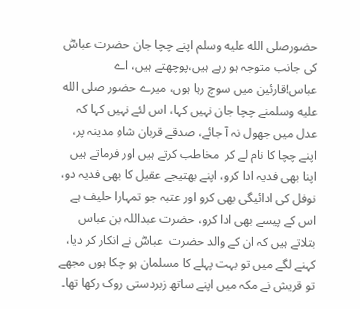حضورصلى الله عليه وسلم اپنے چچا جان حضرت عباسؓ کی جانب متوجہ ہو رہے ہیں،پوچھتے ہیں، اے عباس!قارئین میں سوچ رہا ہوں، میرے حضور صلى الله عليه وسلمنے چچا جان نہیں کہا، اس لئے نہیں کہا کہ عدل میں جھول نہ آ جائے، صدقے قربان شاہِ مدینہ پر، اپنے چچا کا نام لے کر  مخاطب کرتے ہیں اور فرماتے ہیں اپنا بھی فدیہ ادا کرو، اپنے بھتیجے عقیل کا بھی فدیہ دو، نوفل کی ادائیگی بھی کرو اور عتبہ جو تمہارا حلیف ہے اس کے پیسے بھی ادا کرو، حضرت عبداللہ بن عباس بتلاتے ہیں کہ ان کے والد حضرت  عباسؓ نے انکار کر دیا، کہنے لگے میں تو بہت پہلے کا مسلمان ہو چکا ہوں مجھے تو قریش نے مکہ میں اپنے ساتھ زبردستی روک رکھا تھا۔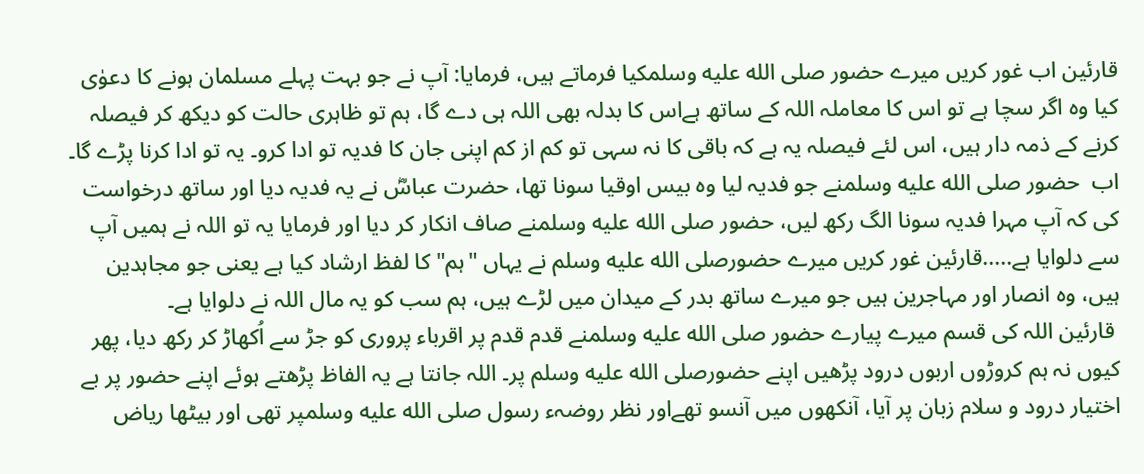قارئین اب غور کریں میرے حضور صلى الله عليه وسلمکیا فرماتے ہیں، فرمایا: آپ نے جو بہت پہلے مسلمان ہونے کا دعوٰی کیا وہ اگر سچا ہے تو اس کا معاملہ اللہ کے ساتھ ہےاس کا بدلہ بھی اللہ ہی دے گا، ہم تو ظاہری حالت کو دیکھ کر فیصلہ کرنے کے ذمہ دار ہیں، اس لئے فیصلہ یہ ہے کہ باقی کا نہ سہی تو کم از کم اپنی جان کا فدیہ تو ادا کرو۔ یہ تو ادا کرنا پڑے گا۔
اب  حضور صلى الله عليه وسلمنے جو فدیہ لیا وہ بیس اوقیا سونا تھا، حضرت عباسؓ نے یہ فدیہ دیا اور ساتھ درخواست کی کہ آپ مہرا فدیہ سونا الگ رکھ لیں، حضور صلى الله عليه وسلمنے صاف انکار کر دیا اور فرمایا یہ تو اللہ نے ہمیں آپ سے دلوایا ہے.....قارئین غور کریں میرے حضورصلى الله عليه وسلم نے یہاں "ہم" کا لفظ ارشاد کیا ہے یعنی جو مجاہدین ہیں، وہ انصار اور مہاجرین ہیں جو میرے ساتھ بدر کے میدان میں لڑے ہیں، ہم سب کو یہ مال اللہ نے دلوایا ہے۔
 قارئین اللہ کی قسم میرے پیارے حضور صلى الله عليه وسلمنے قدم قدم پر اقرباء پروری کو جڑ سے اُکھاڑ کر رکھ دیا، پھر کیوں نہ ہم کروڑوں اربوں درود پڑھیں اپنے حضورصلى الله عليه وسلم پر۔ اللہ جانتا ہے یہ الفاظ پڑھتے ہوئے اپنے حضور پر بے اختیار درود و سلام زبان پر آیا، آنکھوں میں آنسو تھےاور نظر روضہء رسول صلى الله عليه وسلمپر تھی اور بیٹھا ریاض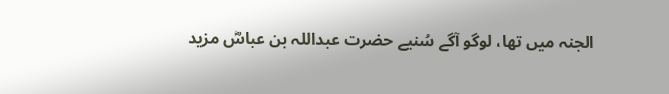الجنہ میں تھا، لوگو آگے سُنیے حضرت عبداللہ بن عباسؓ مزید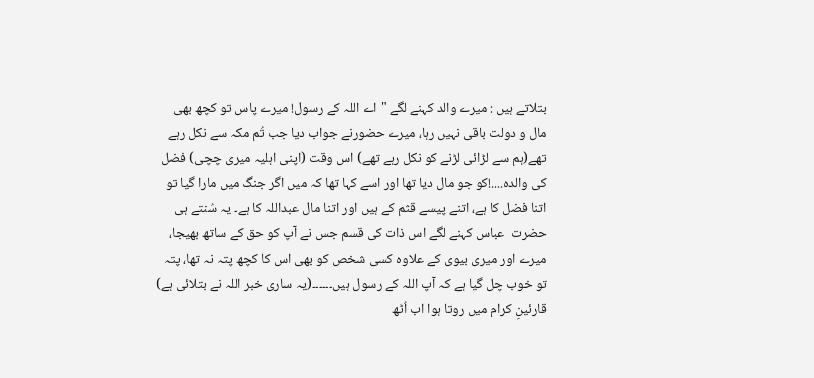بتلاتے ہیں : میرے والد کہنے لگے "اے اللہ کے رسول! میرے پاس تو کچھ بھی مال و دولت باقی نہیں رہا، میرے حضورنے جواب دیا جب تُم مکہ سے نکل رہے تھے(ہم سے لڑائی لڑنے کو نکل رہے تھے) اس وقت (اپنی اہلیہ میری چچی) فضل کی والدہ....!کو جو مال دیا تھا اور اسے کہا تھا کہ میں اگر جنگ میں مارا گیا تو اتنا فضل کا ہے، اتنے پیسے قثم کے ہیں اور اتنا مال عبداللہ کا ہے۔ یہ سُنتے ہی حضرت  عباس کہنے لگے اس ذات کی قسم جس نے آپ کو حق کے ساتھ بھیجا، میرے اور میری بیوی کے علاوہ کسی شخص کو بھی اس کا کچھ پتہ نہ تھا، پتہ تو خوب چل گیا ہے کہ آپ اللہ کے رسول ہیں۔۔۔۔۔۔(یہ ساری خبر اللہ نے بتلائی ہے)
قارئینِ کرام میں روتا ہوا اب اُٹھ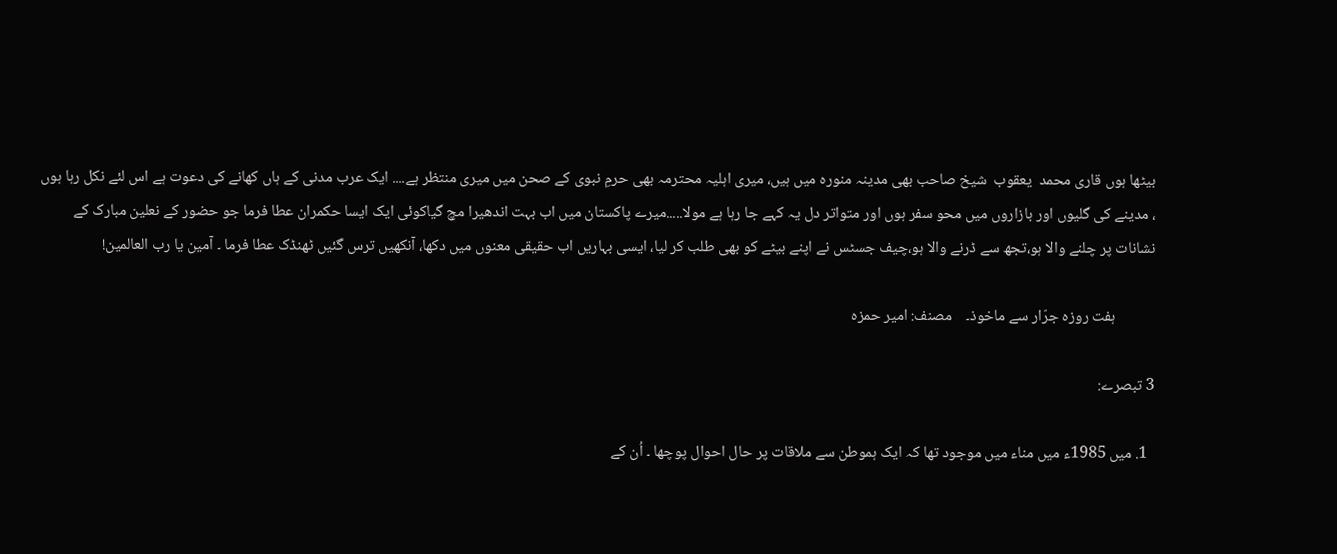بیٹھا ہوں قاری محمد  یعقوب  شیخ صاحب بھی مدینہ منورہ میں ہیں، میری اہلیہ محترمہ بھی حرمِ نبوی کے صحن میں میری منتظر ہے.... ایک عرب مدنی کے ہاں کھانے کی دعوت ہے اس لئے نکل رہا ہوں ، مدینے کی گلیوں اور بازاروں میں محو سفر ہوں اور متواتر دل یہ کہے جا رہا ہے مولا.....میرے پاکستان میں اب بہت اندھیرا مچ گیاکوئی ایک ایسا حکمران عطا فرما جو حضور کے نعلین مبارک کے نشانات پر چلنے والا ہو،تجھ سے ڈرنے والا ہو،چیف جسٹس نے اپنے بیٹے کو بھی طلب کر لیا، ایسی بہاریں اب حقیقی معنوں میں دکھا، آنکھیں ترس گئیں ٹھنڈک عطا فرما ۔ آمین یا رب العالمین!

           ہفت روزہ جرّار سے ماخوذ۔    مصنف: امیر حمزہ

3 تبصرے:

  1. میں 1985ء میں مناء میں موجود تھا کہ ایک ہموطن سے ملاقات پر حال احوال پوچھا ۔ اُن کے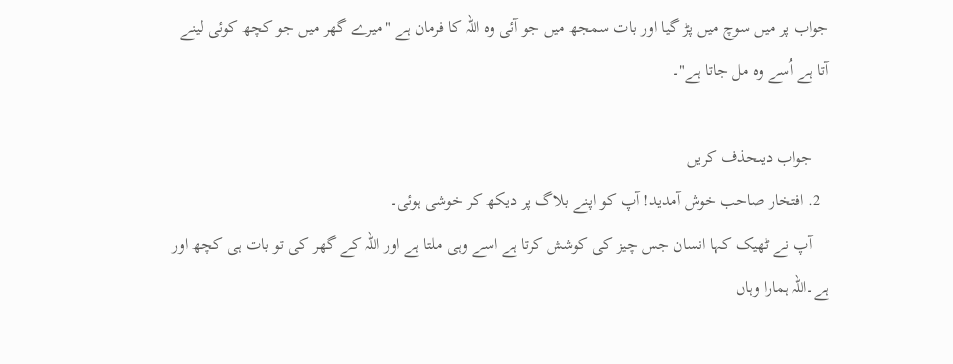جواب پر میں سوچ میں پڑ گیا اور بات سمجھ میں جو آئی وہ اللہ کا فرمان ہے "میرے گھر میں جو کچھ کوئی لینے آتا ہے اُسے وہ مل جاتا ہے"۔

    جواب دیںحذف کریں
  2. افتخار صاحب خوش آمدید! آپ کو اپنے بلاگ پر دیکھ کر خوشی ہوئی۔
    آپ نے ٹھیک کہا انسان جس چیز کی کوشش کرتا ہے اسے وہی ملتا ہے اور اللہ کے گھر کی تو بات ہی کچھ اور ہے۔اللہ ہمارا وہاں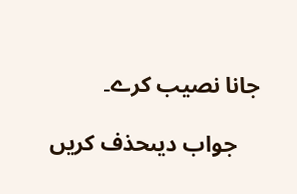جانا نصیب کرے۔

    جواب دیںحذف کریں